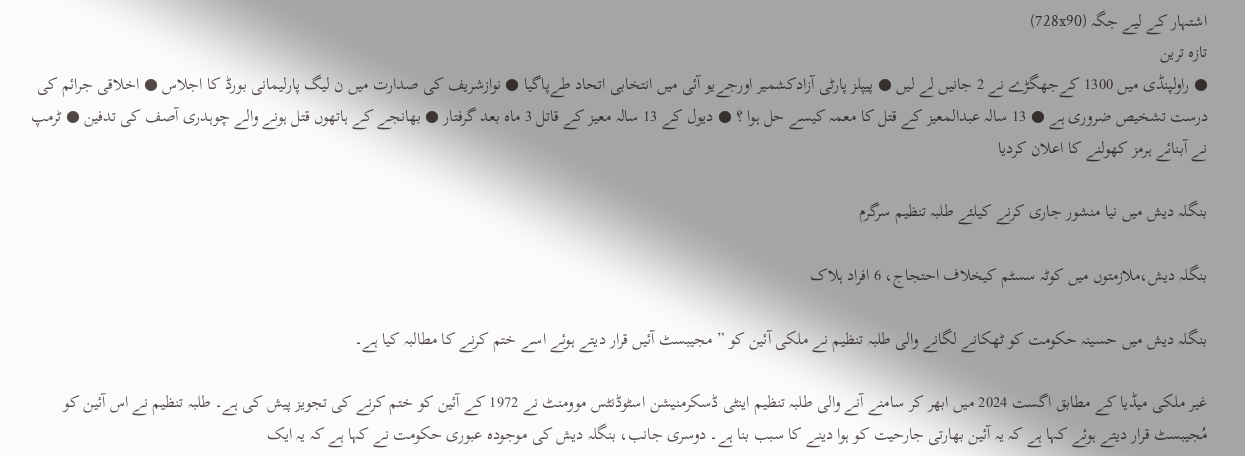اشتہار کے لیے جگہ (728x90)
تازہ ترین
● راولپنڈی میں 1300 کےجھگڑے نے 2 جانیں لے لیں ● پیپلز پارٹی آزادکشمیر اورجےیو آئی میں انتخابی اتحاد طےپاگیا ● نوازشریف کی صدارت میں ن لیگ پارلیمانی بورڈ کا اجلاس ● اخلاقی جرائم کی درست تشخیص ضروری ہے ● 13 سالہ عبدالمعیز کے قتل کا معمہ کیسے حل ہوا ؟ ● دیول کے 13 سالہ معیز کے قاتل 3 ماہ بعد گرفتار ● بھانجے کے ہاتھوں قتل ہونے والے چوہدری آصف کی تدفین ● ٹرمپ نے آبنائے ہرمز کھولنے کا اعلان کردیا

بنگلہ دیش میں نیا منشور جاری کرنے کیلئے طلبہ تنظیم سرگرم

بنگلہ دیش،ملازمتوں میں کوٹہ سسٹم کیخلاف احتجاج، 6 افراد ہلاک

بنگلہ دیش میں حسینہ حکومت کو ٹھکانے لگانے والی طلبہ تنظیم نے ملکی آئین کو ” مجیبسٹ آئیں قرار دیتے ہوئے اسے ختم کرنے کا مطالبہ کیا ہے۔

غیر ملکی میڈیا کے مطابق اگست 2024 میں ابھر کر سامنے آنے والی طلبہ تنظیم اینٹی ڈسکرمنیشن اسٹوڈنٹس موومنٹ نے 1972 کے آئین کو ختم کرنے کی تجویز پیش کی ہے۔ طلبہ تنظیم نے اس آئین کو مُجیبسٹ قرار دیتے ہوئے کہا ہے کہ یہ آئین بھارتی جارحیت کو ہوا دینے کا سبب بنا ہے۔ دوسری جانب، بنگلہ دیش کی موجودہ عبوری حکومت نے کہا ہے کہ یہ ایک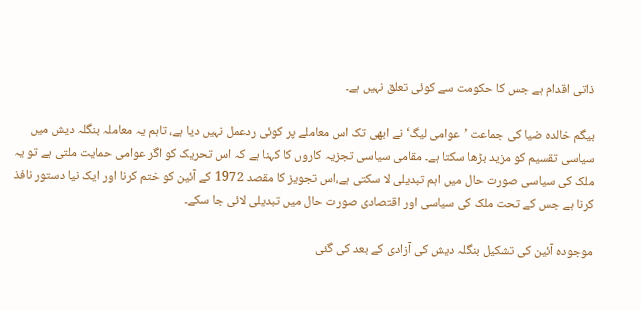ذاتی اقدام ہے جس کا حکومت سے کوئی تعلق نہیں ہے۔

بیگم خالدہ ضیا کی جماعت ’عوامی لیگ‘ نے ابھی تک اس معاملے پر کوئی ردعمل نہیں دیا ہے، تاہم یہ معاملہ بنگلہ دیش میں سیاسی تقسیم کو مزید بڑھا سکتا ہے۔ مقامی سیاسی تجزیہ کاروں کا کہنا ہے کہ اس تحریک کو اگر عوامی حمایت ملتی ہے تو یہ ملک کی سیاسی صورت حال میں اہم تبدیلی لا سکتی ہے،اس تجویز کا مقصد 1972 کے آئین کو ختم کرنا اور ایک نیا دستور نافذ کرنا ہے جس کے تحت ملک کی سیاسی اور اقتصادی صورت حال میں تبدیلی لائی جا سکے۔

موجودہ آئین کی تشکیل بنگلہ دیش کی آزادی کے بعد کی گئی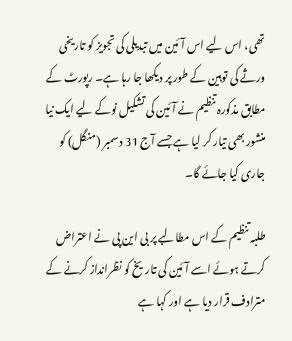تھی، اس لیے اس آئین میں تبدیلی کی تجویز کو تاریخی ورثے کی توہین کے طور پر دیکھا جا رہا ہے۔ رپورٹ کے مطابق مذکورہ تنظیم نے آئین کی تشکیل نوکے لیے ایک نیا منشور بھی تیار کر لیا ہے جسے آج 31 دسمبر (منگل) کو جاری کیا جائے گا۔

طلبہ تنظیم کے اس مطالبے پر بی این پی نے اعتراض کرتے ہوئے اسے آئین کی تاریخ کو نظرانداز کرنے کے مترادف قرار دیا ہے اور کہا ہے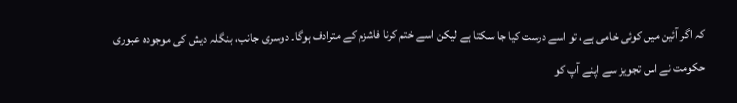کہ اگر آئین میں کوئی خامی ہے، تو اسے درست کیا جا سکتا ہے لیکن اسے ختم کرنا فاشزم کے مترادف ہوگا۔ دوسری جانب، بنگلہ دیش کی موجودہ عبوری حکومت نے اس تجویز سے اپنے آپ کو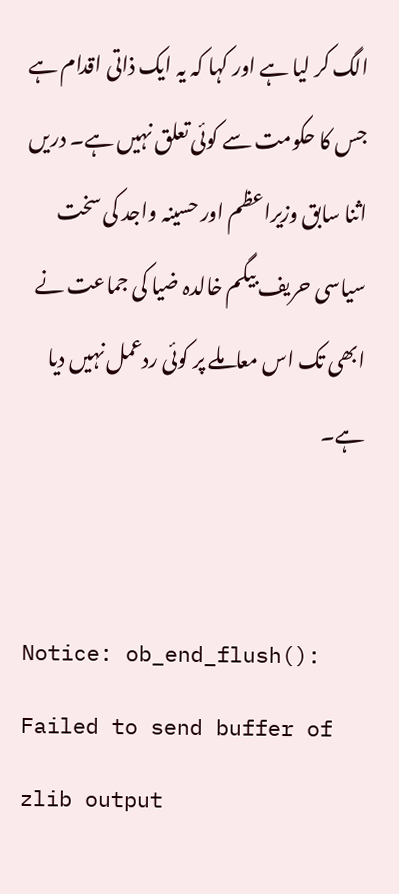الگ کر لیا ہے اور کہا کہ یہ ایک ذاتی اقدام ہے جس کا حکومت سے کوئی تعلق نہیں ہے۔ دریں اثنا سابق وزیراعظم اور حسینہ واجد کی سخت سیاسی حریف بیگم خالدہ ضیا کی جماعت نے ابھی تک اس معاملے پر کوئی ردعمل نہیں دیا ہے۔


Notice: ob_end_flush(): Failed to send buffer of zlib output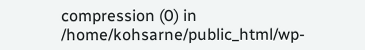compression (0) in /home/kohsarne/public_html/wp-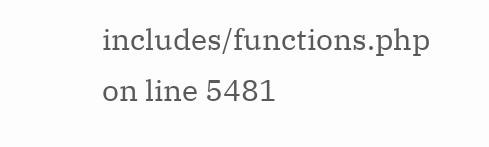includes/functions.php on line 5481